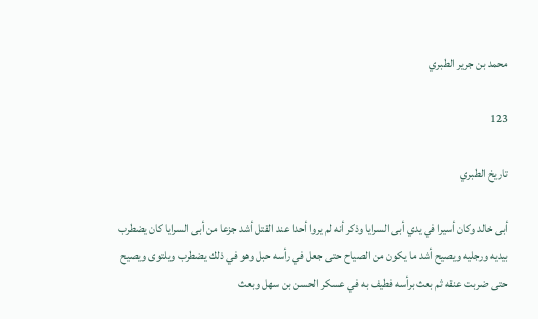محمد بن جرير الطبري

123

تاريخ الطبري

أبى خالد وكان أسيرا في يدي أبى السرايا وذكر أنه لم يروا أحدا عند القتل أشد جزعا من أبى السرايا كان يضطرب بيديه ورجليه ويصيح أشد ما يكون من الصياح حتى جعل في رأسه حبل وهو في ذلك يضطرب ويلتوى ويصيح حتى ضربت عنقه ثم بعث برأسه فطيف به في عسكر الحسن بن سهل وبعث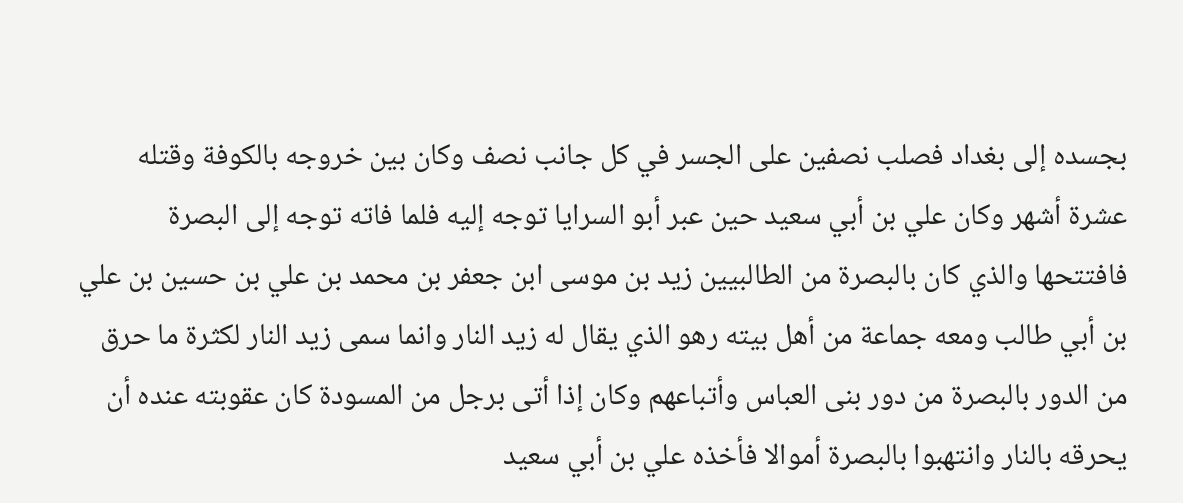بجسده إلى بغداد فصلب نصفين على الجسر في كل جانب نصف وكان بين خروجه بالكوفة وقتله عشرة أشهر وكان علي بن أبي سعيد حين عبر أبو السرايا توجه إليه فلما فاته توجه إلى البصرة فافتتحها والذي كان بالبصرة من الطالبيين زيد بن موسى ابن جعفر بن محمد بن علي بن حسين بن علي بن أبي طالب ومعه جماعة من أهل بيته رهو الذي يقال له زيد النار وانما سمى زيد النار لكثرة ما حرق من الدور بالبصرة من دور بنى العباس وأتباعهم وكان إذا أتى برجل من المسودة كان عقوبته عنده أن يحرقه بالنار وانتهبوا بالبصرة أموالا فأخذه علي بن أبي سعيد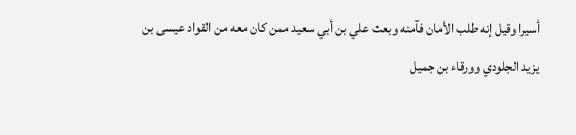أسيرا وقيل إنه طلب الأمان فآمنه وبعث علي بن أبي سعيد ممن كان معه من القواد عيسى بن يزيد الجلودي وورقاء بن جميل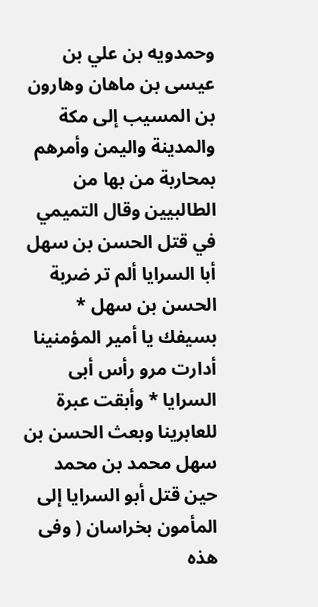وحمدويه بن علي بن عيسى بن ماهان وهارون بن المسيب إلى مكة والمدينة واليمن وأمرهم بمحاربة من بها من الطالبيين وقال التميمي في قتل الحسن بن سهل أبا السرايا ألم تر ضربة الحسن بن سهل * بسيفك يا أمير المؤمنينا أدارت مرو رأس أبى السرايا * وأبقت عبرة للعابرينا وبعث الحسن بن سهل محمد بن محمد حين قتل أبو السرايا إلى المأمون بخراسان ( وفى هذه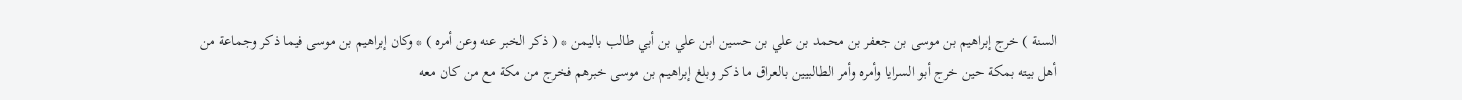السنة ) خرج إبراهيم بن موسى بن جعفر بن محمد بن علي بن حسين ابن علي بن أبي طالب باليمن * ( ذكر الخبر عنه وعن أمره ) * وكان إبراهيم بن موسى فيما ذكر وجماعة من أهل بيته بمكة حين خرج أبو السرايا وأمره وأمر الطالبيين بالعراق ما ذكر وبلغ إبراهيم بن موسى خبرهم فخرج من مكة مع من كان معه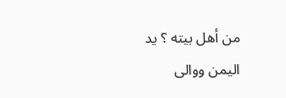من أهل بيته ؟ يد اليمن ووالى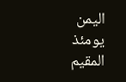اليمن يومئذ المقيم